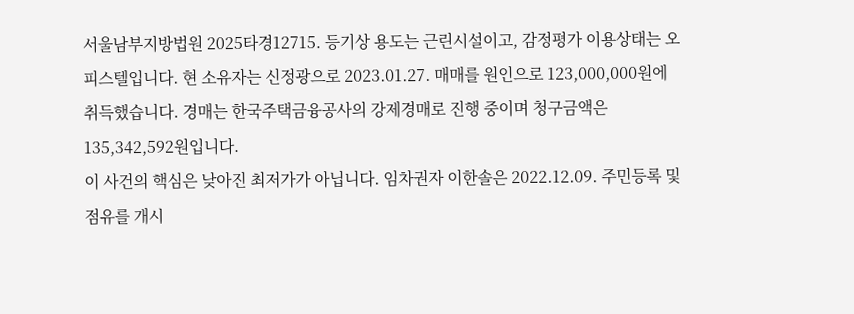서울남부지방법원 2025타경12715. 등기상 용도는 근린시설이고, 감정평가 이용상태는 오피스텔입니다. 현 소유자는 신정광으로 2023.01.27. 매매를 원인으로 123,000,000원에 취득했습니다. 경매는 한국주택금융공사의 강제경매로 진행 중이며 청구금액은 135,342,592원입니다.
이 사건의 핵심은 낮아진 최저가가 아닙니다. 임차권자 이한솔은 2022.12.09. 주민등록 및 점유를 개시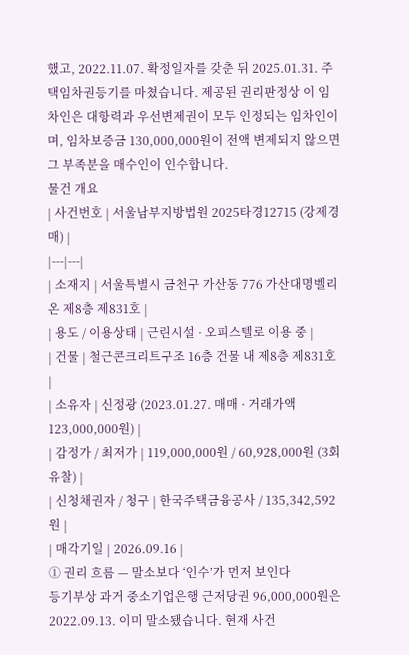했고, 2022.11.07. 확정일자를 갖춘 뒤 2025.01.31. 주택임차권등기를 마쳤습니다. 제공된 권리판정상 이 임차인은 대항력과 우선변제권이 모두 인정되는 임차인이며, 임차보증금 130,000,000원이 전액 변제되지 않으면 그 부족분을 매수인이 인수합니다.
물건 개요
| 사건번호 | 서울남부지방법원 2025타경12715 (강제경매) |
|---|---|
| 소재지 | 서울특별시 금천구 가산동 776 가산대명벨리온 제8층 제831호 |
| 용도 / 이용상태 | 근린시설 · 오피스텔로 이용 중 |
| 건물 | 철근콘크리트구조 16층 건물 내 제8층 제831호 |
| 소유자 | 신정광 (2023.01.27. 매매 · 거래가액 123,000,000원) |
| 감정가 / 최저가 | 119,000,000원 / 60,928,000원 (3회 유찰) |
| 신청채권자 / 청구 | 한국주택금융공사 / 135,342,592원 |
| 매각기일 | 2026.09.16 |
① 권리 흐름 — 말소보다 ‘인수’가 먼저 보인다
등기부상 과거 중소기업은행 근저당권 96,000,000원은 2022.09.13. 이미 말소됐습니다. 현재 사건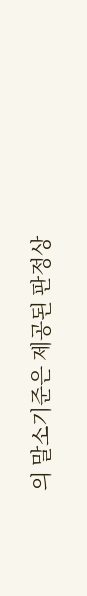의 말소기준은 제공된 판정상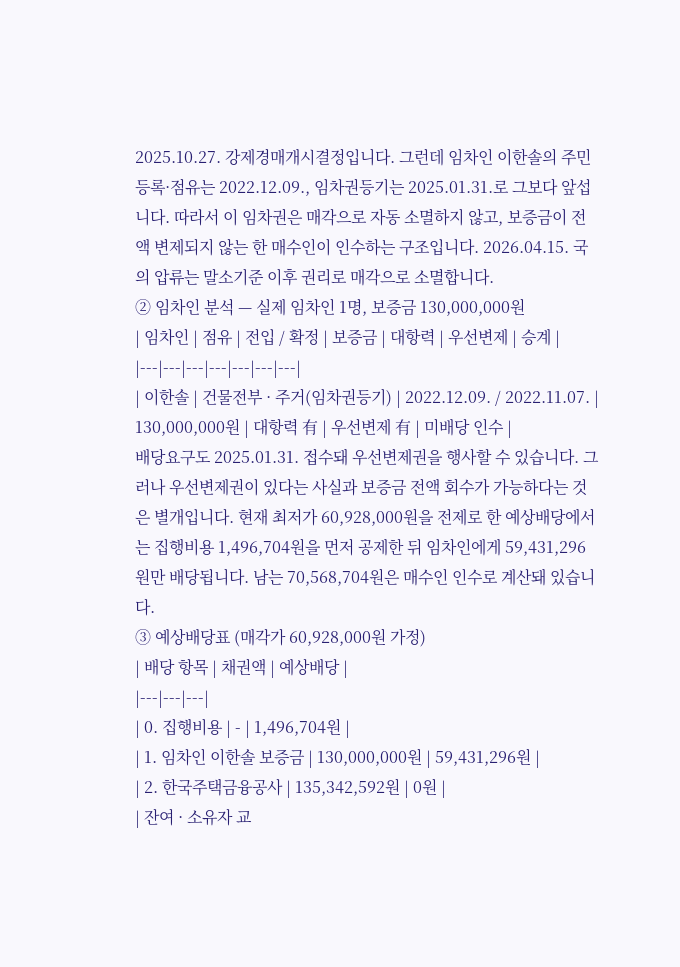2025.10.27. 강제경매개시결정입니다. 그런데 임차인 이한솔의 주민등록·점유는 2022.12.09., 임차권등기는 2025.01.31.로 그보다 앞섭니다. 따라서 이 임차권은 매각으로 자동 소멸하지 않고, 보증금이 전액 변제되지 않는 한 매수인이 인수하는 구조입니다. 2026.04.15. 국의 압류는 말소기준 이후 권리로 매각으로 소멸합니다.
② 임차인 분석 — 실제 임차인 1명, 보증금 130,000,000원
| 임차인 | 점유 | 전입 / 확정 | 보증금 | 대항력 | 우선변제 | 승계 |
|---|---|---|---|---|---|---|
| 이한솔 | 건물전부 · 주거(임차권등기) | 2022.12.09. / 2022.11.07. | 130,000,000원 | 대항력 有 | 우선변제 有 | 미배당 인수 |
배당요구도 2025.01.31. 접수돼 우선변제권을 행사할 수 있습니다. 그러나 우선변제권이 있다는 사실과 보증금 전액 회수가 가능하다는 것은 별개입니다. 현재 최저가 60,928,000원을 전제로 한 예상배당에서는 집행비용 1,496,704원을 먼저 공제한 뒤 임차인에게 59,431,296원만 배당됩니다. 남는 70,568,704원은 매수인 인수로 계산돼 있습니다.
③ 예상배당표 (매각가 60,928,000원 가정)
| 배당 항목 | 채권액 | 예상배당 |
|---|---|---|
| 0. 집행비용 | - | 1,496,704원 |
| 1. 임차인 이한솔 보증금 | 130,000,000원 | 59,431,296원 |
| 2. 한국주택금융공사 | 135,342,592원 | 0원 |
| 잔여 · 소유자 교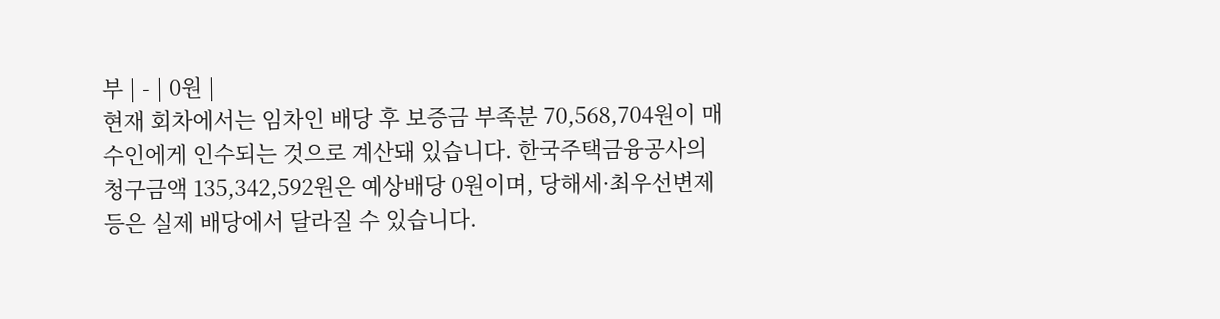부 | - | 0원 |
현재 회차에서는 임차인 배당 후 보증금 부족분 70,568,704원이 매수인에게 인수되는 것으로 계산돼 있습니다. 한국주택금융공사의 청구금액 135,342,592원은 예상배당 0원이며, 당해세·최우선변제 등은 실제 배당에서 달라질 수 있습니다.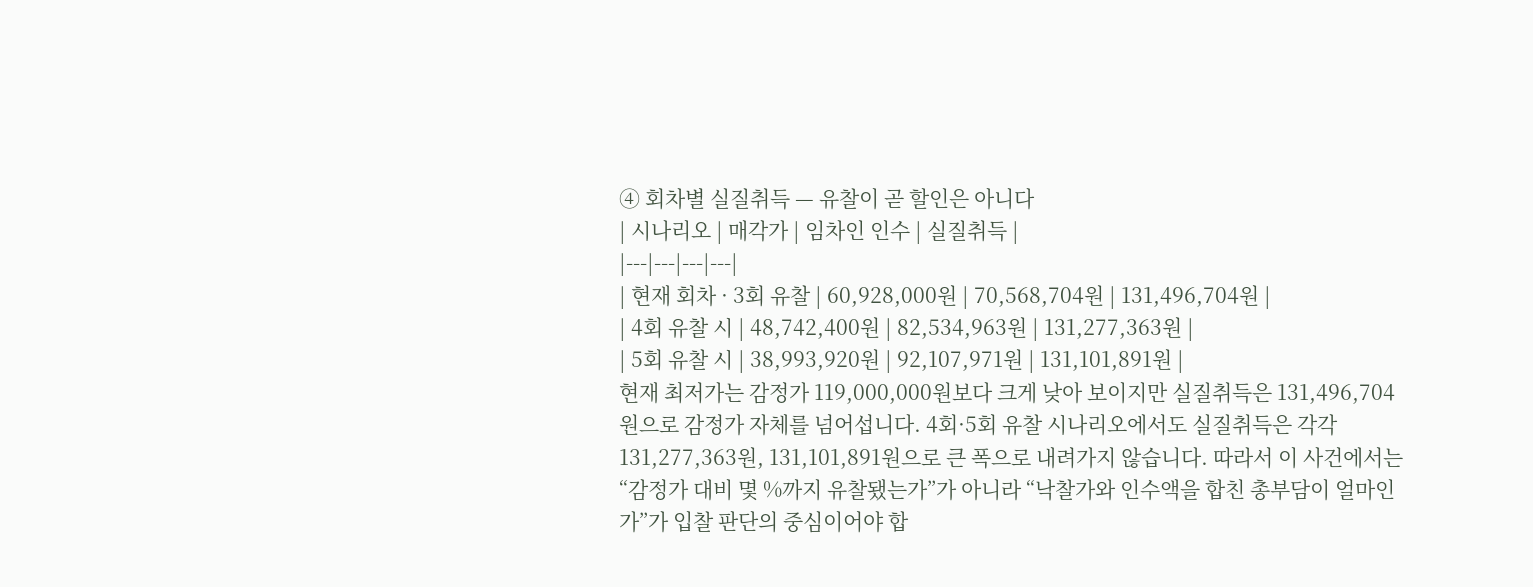④ 회차별 실질취득 — 유찰이 곧 할인은 아니다
| 시나리오 | 매각가 | 임차인 인수 | 실질취득 |
|---|---|---|---|
| 현재 회차 · 3회 유찰 | 60,928,000원 | 70,568,704원 | 131,496,704원 |
| 4회 유찰 시 | 48,742,400원 | 82,534,963원 | 131,277,363원 |
| 5회 유찰 시 | 38,993,920원 | 92,107,971원 | 131,101,891원 |
현재 최저가는 감정가 119,000,000원보다 크게 낮아 보이지만 실질취득은 131,496,704원으로 감정가 자체를 넘어섭니다. 4회·5회 유찰 시나리오에서도 실질취득은 각각 131,277,363원, 131,101,891원으로 큰 폭으로 내려가지 않습니다. 따라서 이 사건에서는 “감정가 대비 몇 %까지 유찰됐는가”가 아니라 “낙찰가와 인수액을 합친 총부담이 얼마인가”가 입찰 판단의 중심이어야 합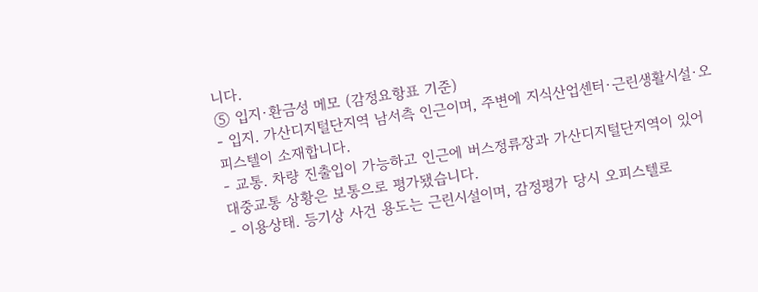니다.
⑤ 입지·환금성 메모 (감정요항표 기준)
- 입지. 가산디지털단지역 남서측 인근이며, 주변에 지식산업센터·근린생활시설·오피스텔이 소재합니다.
- 교통. 차량 진출입이 가능하고 인근에 버스정류장과 가산디지털단지역이 있어 대중교통 상황은 보통으로 평가됐습니다.
- 이용상태. 등기상 사건 용도는 근린시설이며, 감정평가 당시 오피스텔로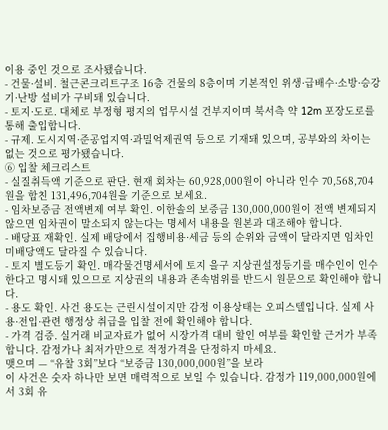이용 중인 것으로 조사됐습니다.
- 건물·설비. 철근콘크리트구조 16층 건물의 8층이며 기본적인 위생·급배수·소방·승강기·난방 설비가 구비돼 있습니다.
- 토지·도로. 대체로 부정형 평지의 업무시설 건부지이며 북서측 약 12m 포장도로를 통해 출입합니다.
- 규제. 도시지역·준공업지역·과밀억제권역 등으로 기재돼 있으며, 공부와의 차이는 없는 것으로 평가됐습니다.
⑥ 입찰 체크리스트
- 실질취득액 기준으로 판단. 현재 회차는 60,928,000원이 아니라 인수 70,568,704원을 합친 131,496,704원을 기준으로 보세요.
- 임차보증금 전액변제 여부 확인. 이한솔의 보증금 130,000,000원이 전액 변제되지 않으면 임차권이 말소되지 않는다는 명세서 내용을 원본과 대조해야 합니다.
- 배당표 재확인. 실제 배당에서 집행비용·세금 등의 순위와 금액이 달라지면 임차인 미배당액도 달라질 수 있습니다.
- 토지 별도등기 확인. 매각물건명세서에 토지 을구 지상권설정등기를 매수인이 인수한다고 명시돼 있으므로 지상권의 내용과 존속범위를 반드시 원문으로 확인해야 합니다.
- 용도 확인. 사건 용도는 근린시설이지만 감정 이용상태는 오피스텔입니다. 실제 사용·전입·관련 행정상 취급을 입찰 전에 확인해야 합니다.
- 가격 검증. 실거래 비교자료가 없어 시장가격 대비 할인 여부를 확인할 근거가 부족합니다. 감정가나 최저가만으로 적정가격을 단정하지 마세요.
맺으며 — “유찰 3회”보다 “보증금 130,000,000원”을 보라
이 사건은 숫자 하나만 보면 매력적으로 보일 수 있습니다. 감정가 119,000,000원에서 3회 유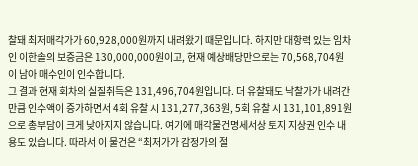찰돼 최저매각가가 60,928,000원까지 내려왔기 때문입니다. 하지만 대항력 있는 임차인 이한솔의 보증금은 130,000,000원이고, 현재 예상배당만으로는 70,568,704원이 남아 매수인이 인수합니다.
그 결과 현재 회차의 실질취득은 131,496,704원입니다. 더 유찰돼도 낙찰가가 내려간 만큼 인수액이 증가하면서 4회 유찰 시 131,277,363원, 5회 유찰 시 131,101,891원으로 총부담이 크게 낮아지지 않습니다. 여기에 매각물건명세서상 토지 지상권 인수 내용도 있습니다. 따라서 이 물건은 “최저가가 감정가의 절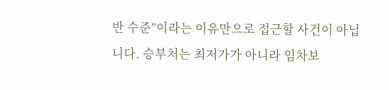반 수준”이라는 이유만으로 접근할 사건이 아닙니다. 승부처는 최저가가 아니라 임차보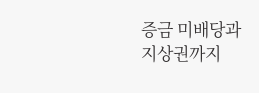증금 미배당과 지상권까지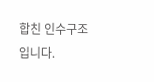합친 인수구조입니다.